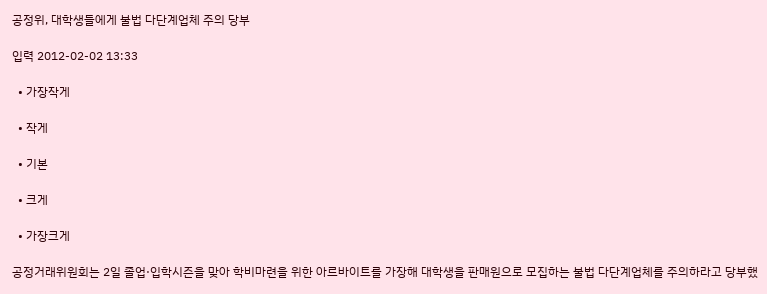공정위, 대학생들에게 불법 다단계업체 주의 당부

입력 2012-02-02 13:33

  • 가장작게

  • 작게

  • 기본

  • 크게

  • 가장크게

공정거래위원회는 2일 졸업·입학시즌을 맞아 학비마련을 위한 아르바이트를 가장해 대학생을 판매원으로 모집하는 불법 다단계업체를 주의하라고 당부했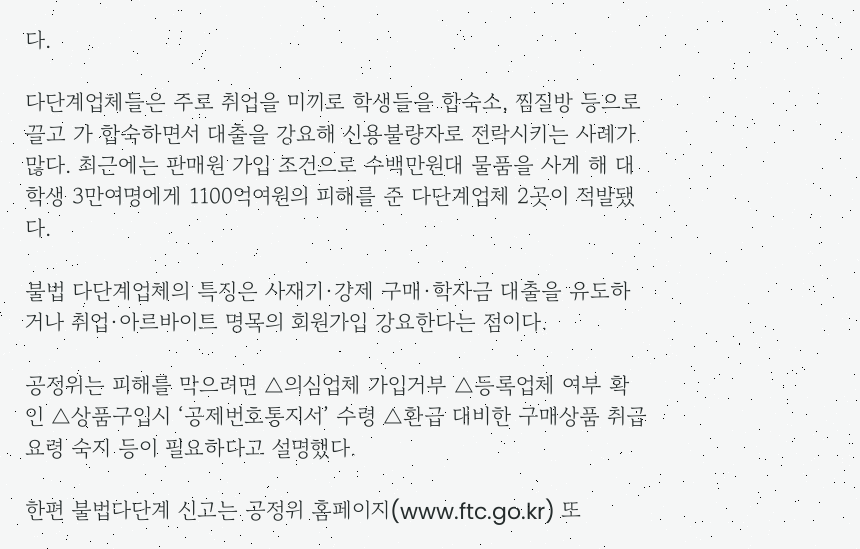다.

다단계업체들은 주로 취업을 미끼로 학생들을 합숙소, 찜질방 등으로 끌고 가 합숙하면서 대출을 강요해 신용불량자로 전락시키는 사례가 많다. 최근에는 판매원 가입 조건으로 수백만원대 물품을 사게 해 대학생 3만여명에게 1100억여원의 피해를 준 다단계업체 2곳이 적발됐다.

불법 다단계업체의 특징은 사재기·강제 구매·학자금 대출을 유도하거나 취업·아르바이트 명목의 회원가입 강요한다는 점이다.

공정위는 피해를 막으려면 △의심업체 가입거부 △등록업체 여부 확인 △상품구입시 ‘공제번호통지서’ 수령 △환급 대비한 구매상품 취급요령 숙지 등이 필요하다고 설명했다.

한편 불법다단계 신고는 공정위 홈페이지(www.ftc.go.kr) 또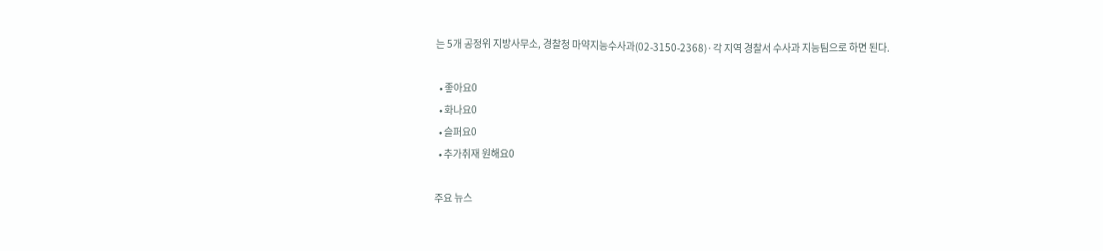는 5개 공정위 지방사무소, 경찰청 마약지능수사과(02-3150-2368)·각 지역 경찰서 수사과 지능팀으로 하면 된다.

  • 좋아요0
  • 화나요0
  • 슬퍼요0
  • 추가취재 원해요0

주요 뉴스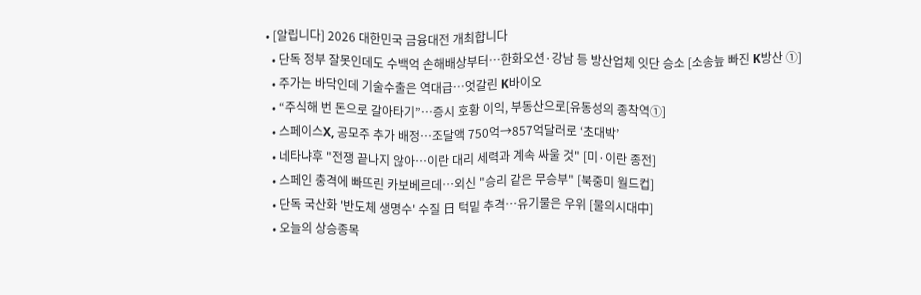• [알립니다] 2026 대한민국 금융대전 개최합니다
  • 단독 정부 잘못인데도 수백억 손해배상부터…한화오션·강남 등 방산업체 잇단 승소 [소송늪 빠진 K방산 ①]
  • 주가는 바닥인데 기술수출은 역대급…엇갈린 K바이오
  • “주식해 번 돈으로 갈아타기”…증시 호황 이익, 부동산으로[유동성의 종착역①]
  • 스페이스X, 공모주 추가 배정…조달액 750억→857억달러로 ‘초대박’
  • 네타냐후 "전쟁 끝나지 않아⋯이란 대리 세력과 계속 싸울 것" [미·이란 종전]
  • 스페인 충격에 빠뜨린 카보베르데…외신 "승리 같은 무승부" [북중미 월드컵]
  • 단독 국산화 '반도체 생명수' 수질 日 턱밑 추격…유기물은 우위 [물의시대中]
  • 오늘의 상승종목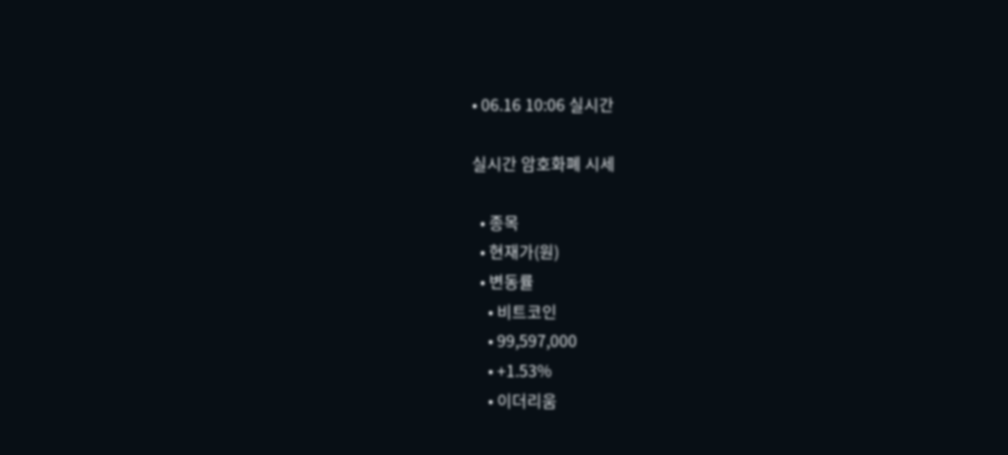• 06.16 10:06 실시간

실시간 암호화폐 시세

  • 종목
  • 현재가(원)
  • 변동률
    • 비트코인
    • 99,597,000
    • +1.53%
    • 이더리움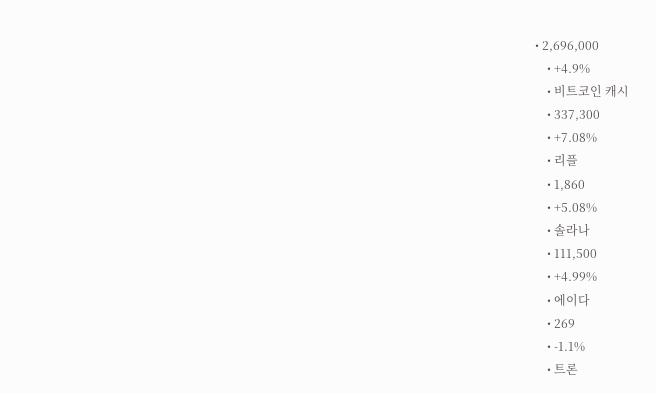• 2,696,000
    • +4.9%
    • 비트코인 캐시
    • 337,300
    • +7.08%
    • 리플
    • 1,860
    • +5.08%
    • 솔라나
    • 111,500
    • +4.99%
    • 에이다
    • 269
    • -1.1%
    • 트론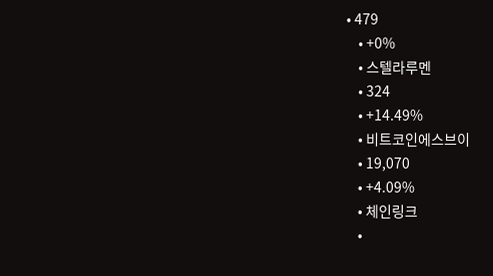• 479
    • +0%
    • 스텔라루멘
    • 324
    • +14.49%
    • 비트코인에스브이
    • 19,070
    • +4.09%
    • 체인링크
    •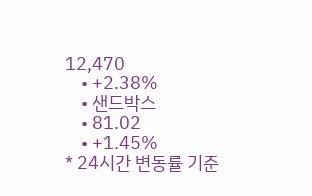12,470
    • +2.38%
    • 샌드박스
    • 81.02
    • +1.45%
* 24시간 변동률 기준